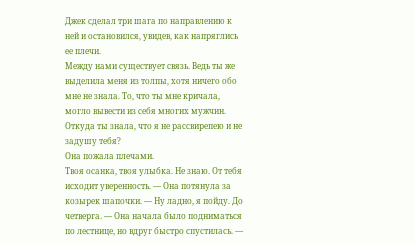Джек сделал три шага по направлению к ней и остановился, увидев, как напряглись ее плечи.
Между нами существует связь. Ведь ты же выделила меня из толпы, хотя ничего обо мне не знала. То, что ты мне кричала, могло вывести из себя многих мужчин. Откуда ты знала, что я не рассвирепею и не задушу тебя?
Она пожала плечами.
Твоя осанка, твоя улыбка. Не знаю. От тебя исходит уверенность. — Она потянула за козырек шапочки. — Ну ладно, я пойду. До четверга. — Она начала было подниматься по лестнице, но вдруг быстро спустилась. —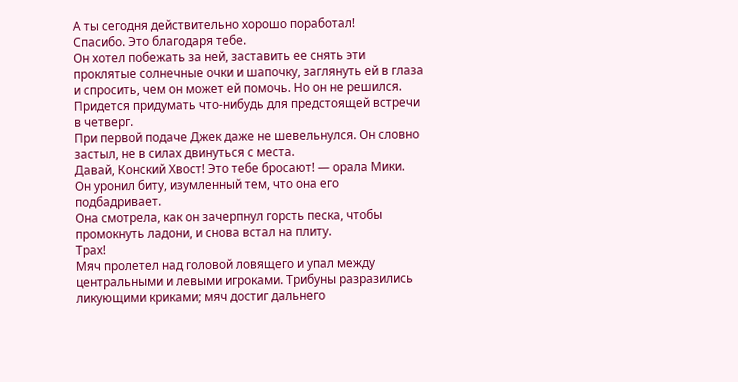А ты сегодня действительно хорошо поработал!
Спасибо. Это благодаря тебе.
Он хотел побежать за ней, заставить ее снять эти проклятые солнечные очки и шапочку, заглянуть ей в глаза и спросить, чем он может ей помочь. Но он не решился.
Придется придумать что-нибудь для предстоящей встречи в четверг.
При первой подаче Джек даже не шевельнулся. Он словно застыл, не в силах двинуться с места.
Давай, Конский Хвост! Это тебе бросают! — орала Мики.
Он уронил биту, изумленный тем, что она его подбадривает.
Она смотрела, как он зачерпнул горсть песка, чтобы промокнуть ладони, и снова встал на плиту.
Трах!
Мяч пролетел над головой ловящего и упал между центральными и левыми игроками. Трибуны разразились ликующими криками; мяч достиг дальнего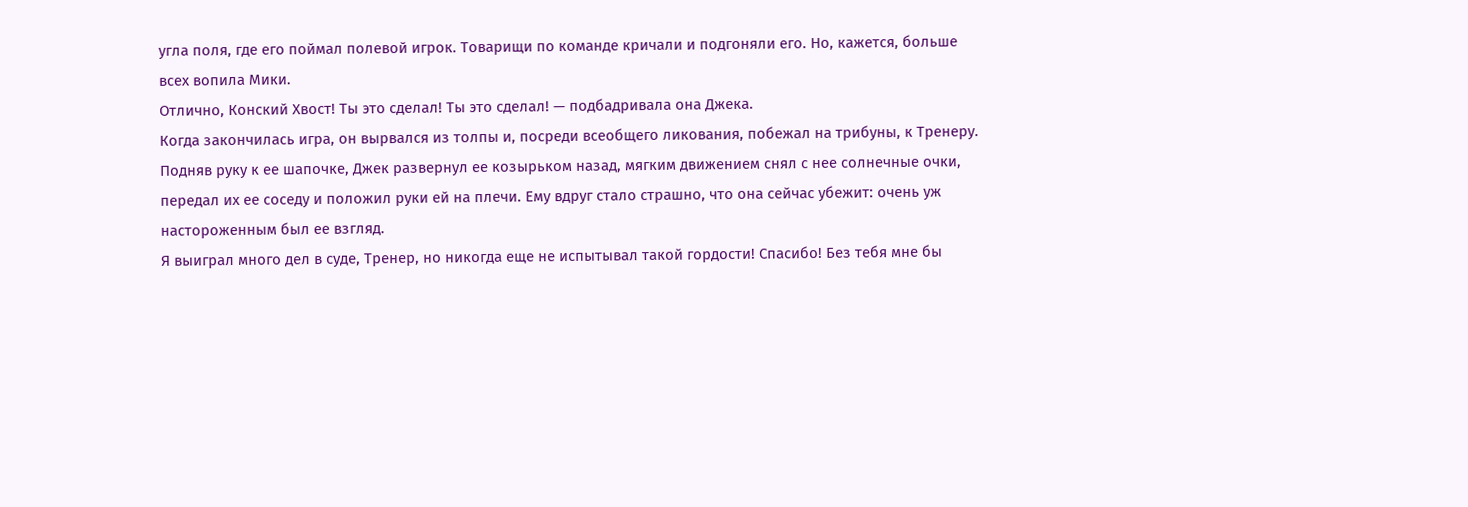угла поля, где его поймал полевой игрок. Товарищи по команде кричали и подгоняли его. Но, кажется, больше всех вопила Мики.
Отлично, Конский Хвост! Ты это сделал! Ты это сделал! — подбадривала она Джека.
Когда закончилась игра, он вырвался из толпы и, посреди всеобщего ликования, побежал на трибуны, к Тренеру. Подняв руку к ее шапочке, Джек развернул ее козырьком назад, мягким движением снял с нее солнечные очки, передал их ее соседу и положил руки ей на плечи. Ему вдруг стало страшно, что она сейчас убежит: очень уж настороженным был ее взгляд.
Я выиграл много дел в суде, Тренер, но никогда еще не испытывал такой гордости! Спасибо! Без тебя мне бы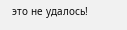это не удалось!